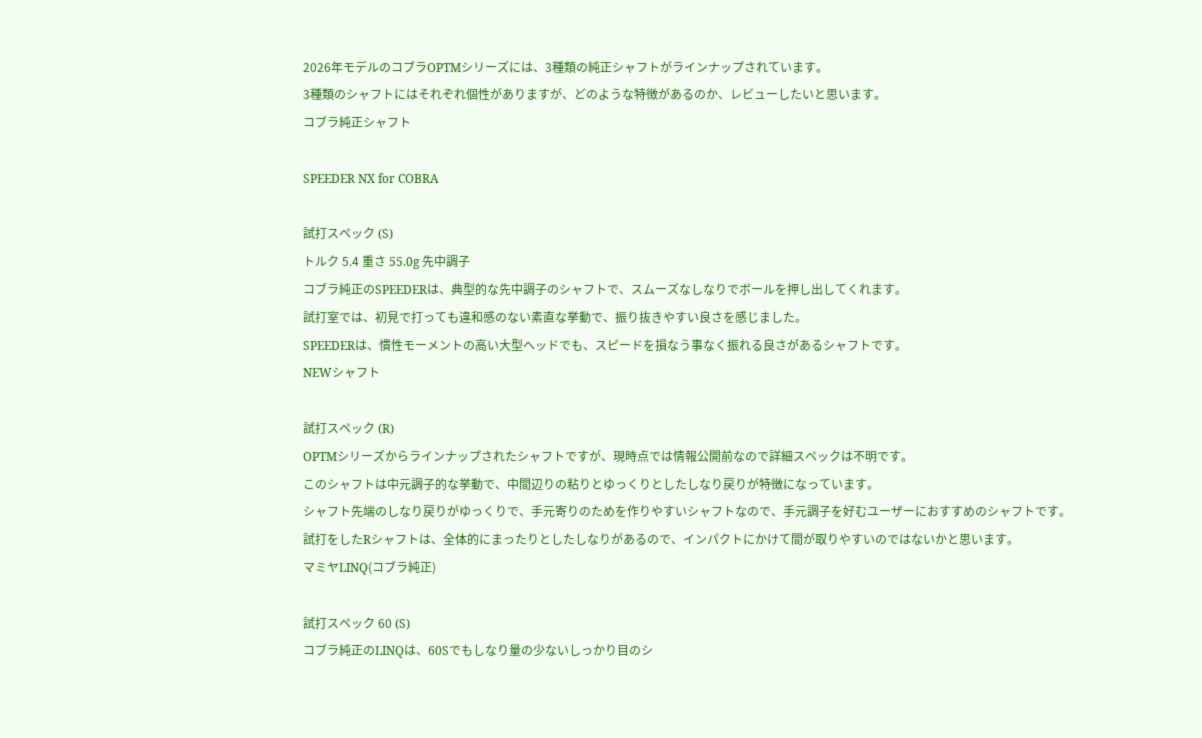2026年モデルのコブラOPTMシリーズには、3種類の純正シャフトがラインナップされています。
3種類のシャフトにはそれぞれ個性がありますが、どのような特徴があるのか、レビューしたいと思います。
コブラ純正シャフト

SPEEDER NX for COBRA

試打スペック (S)
トルク 5.4 重さ 55.0g 先中調子
コブラ純正のSPEEDERは、典型的な先中調子のシャフトで、スムーズなしなりでボールを押し出してくれます。
試打室では、初見で打っても違和感のない素直な挙動で、振り抜きやすい良さを感じました。
SPEEDERは、慣性モーメントの高い大型ヘッドでも、スピードを損なう事なく振れる良さがあるシャフトです。
NEWシャフト

試打スペック (R)
OPTMシリーズからラインナップされたシャフトですが、現時点では情報公開前なので詳細スペックは不明です。
このシャフトは中元調子的な挙動で、中間辺りの粘りとゆっくりとしたしなり戻りが特徴になっています。
シャフト先端のしなり戻りがゆっくりで、手元寄りのためを作りやすいシャフトなので、手元調子を好むユーザーにおすすめのシャフトです。
試打をしたRシャフトは、全体的にまったりとしたしなりがあるので、インパクトにかけて間が取りやすいのではないかと思います。
マミヤLINQ(コブラ純正)

試打スペック 60 (S)
コブラ純正のLINQは、60Sでもしなり量の少ないしっかり目のシ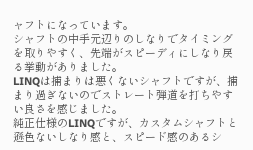ャフトになっています。
シャフトの中手元辺りのしなりでタイミングを取りやすく、先端がスピーディにしなり戻る挙動がありました。
LINQは捕まりは悪くないシャフトですが、捕まり過ぎないのでストレート弾道を打ちやすい良さを感じました。
純正仕様のLINQですが、カスタムシャフトと遜色ないしなり感と、スピード感のあるシ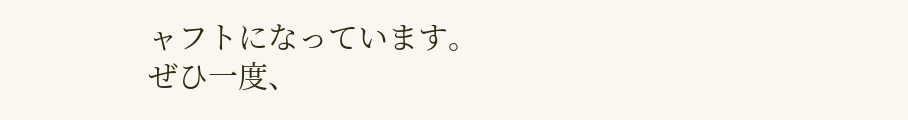ャフトになっています。
ぜひ一度、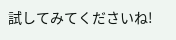試してみてくださいね!